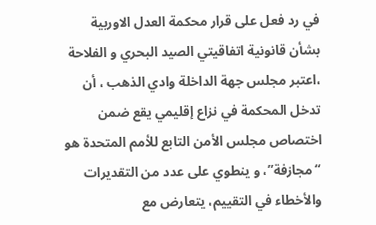في رد فعل على قرار محكمة العدل الاوربية بشأن قانونية اتفاقيتي الصيد البحري و الفلاحة ،اعتبر مجلس جهة الداخلة وادي الذهب ، أن تدخل المحكمة في نزاع إقليمي يقع ضمن اختصاص مجلس الأمن التابع للأمم المتحدة هو “مجازفة”، و ينطوي على عدد من التقديرات والأخطاء في التقييم، يتعارض مع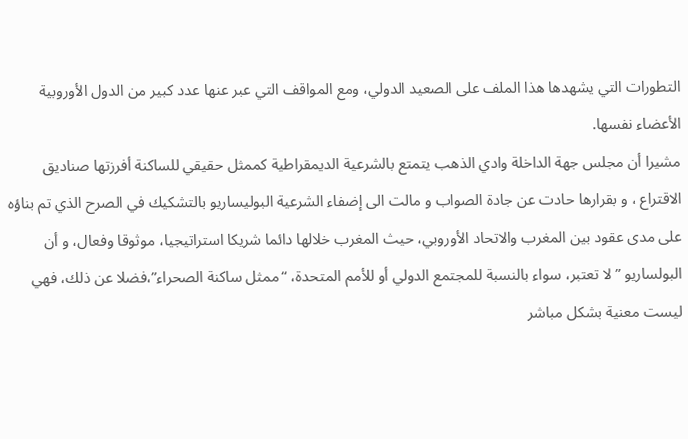التطورات التي يشهدها هذا الملف على الصعيد الدولي، ومع المواقف التي عبر عنها عدد كبير من الدول الأوروبية الأعضاء نفسها.
مشيرا أن مجلس جهة الداخلة وادي الذهب يتمتع بالشرعية الديمقراطية كممثل حقيقي للساكنة أفرزتها صناديق الاقتراع ، و بقرارها حادت عن جادة الصواب و مالت الى إضفاء الشرعية البوليساريو بالتشكيك في الصرح الذي تم بناؤه على مدى عقود بين المغرب والاتحاد الأوروبي، حيث المغرب خلالها دائما شريكا استراتيجيا، موثوقا وفعال، و أن البولساريو ” لا تعتبر، سواء بالنسبة للمجتمع الدولي أو للأمم المتحدة، “ممثل ساكنة الصحراء”،فضلا عن ذلك، فهي ليست معنية بشكل مباشر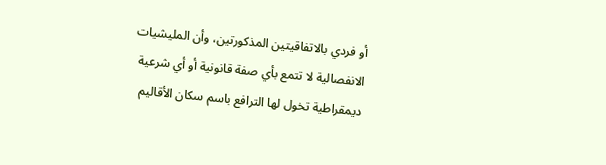أو فردي بالاتفاقيتين المذكورتين، وأن المليشيات الانفصالية لا تتمع بأي صفة قانونية أو أي شرعية ديمقراطية تخول لها الترافع باسم سكان الأقاليم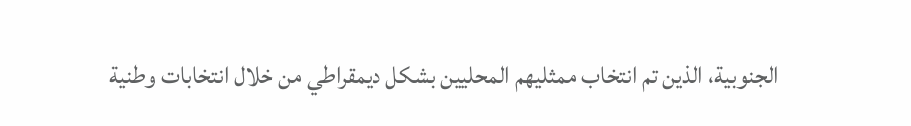الجنوبية، الذين تم انتخاب ممثليهم المحليين بشكل ديمقراطي من خلال انتخابات وطنية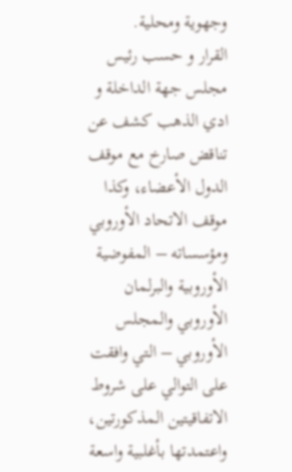وجهوية ومحلية.
القرار و حسب رئيس مجلس جهة الداخلة و ادي الذهب كشف عن تناقض صارخ مع موقف الدول الأعضاء، وكذا موقف الاتحاد الأوروبي ومؤسساته – المفوضية الأوروبية والبرلمان الأوروبي والمجلس الأوروبي – التي وافقت على التوالي على شروط الاتفاقيتين المذكورتين، واعتمدتها بأغلبية واسعة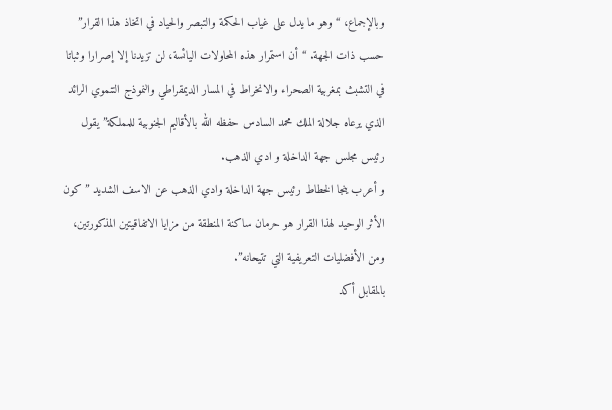وبالإجماع، “وهو ما يدل على غياب الحكمة والتبصر والحياد في اتخاذ هذا القرار” حسب ذات الجهة. “أن استمرار هذه المحاولات اليائسة، لن تزيدنا إلا إصرارا وثباتا في التشبث بمغربية الصحراء والانخراط في المسار الديمقراطي والنموذج التنموي الرائد الذي يرعاه جلالة الملك محمد السادس حفظه الله بالأقاليم الجنوبية للمملكة” يقول رئيس مجلس جهة الداخلة و ادي الذهب.
و أعرب ينجا الخطاط رئيس جهة الداخلة وادي الذهب عن الاسف الشديد ” كون الأثر الوحيد لهذا القرار هو حرمان ساكنة المنطقة من مزايا الاتفاقيتين المذكورتين، ومن الأفضليات التعريفية التي تتيحانه”.
بالمقابل أكد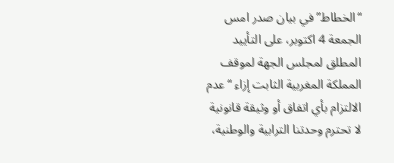“الخطاط” في بيان صدر امس الجمعة 4 اكتوبر، على التأييد المطلق لمجلس الجهة لموقف المملكة المغربية الثابت إزاء “عدم الالتزام بأي اتفاق أو وثيقة قانونية لا تحترم وحدتنا الترابية والوطنية،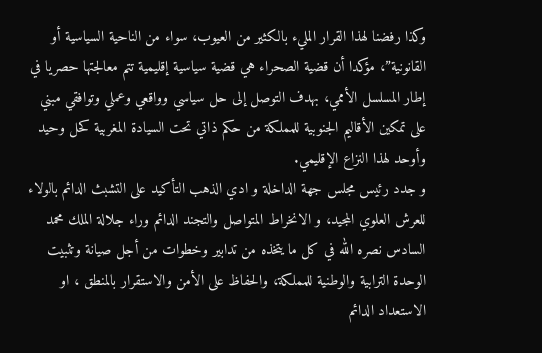وكذا رفضنا لهذا القرار المليء بالكثير من العيوب، سواء من الناحية السياسية أو القانونية”، مؤكدا أن قضية الصحراء هي قضية سياسية إقليمية تتم معالجتها حصريا في إطار المسلسل الأممي، بهدف التوصل إلى حل سياسي وواقعي وعملي وتوافقي مبني على تمكين الأقاليم الجنوبية للمملكة من حكم ذاتي تحت السيادة المغربية كحل وحيد وأوحد لهذا النزاع الإقليمي.
و جدد رئيس مجلس جهة الداخلة و ادي الذهب التأكيد على التشبث الدائم بالولاء للعرش العلوي المجيد، و الانخراط المتواصل والتجند الدائم وراء جلالة الملك محمد السادس نصره الله في كل ما يتخذه من تدابير وخطوات من أجل صيانة وتثبيت الوحدة الترابية والوطنية للمملكة، والحفاظ على الأمن والاستقرار بالمنطق ، او الاستعداد الدائم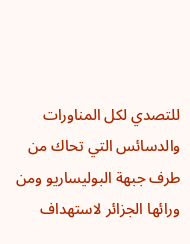للتصدي لكل المناورات والدسائس التي تحاك من طرف جبهة البوليساريو ومن ورائها الجزائر لاستهداف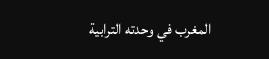المغرب في وحدته الترابية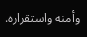وأمنه واستقراره.